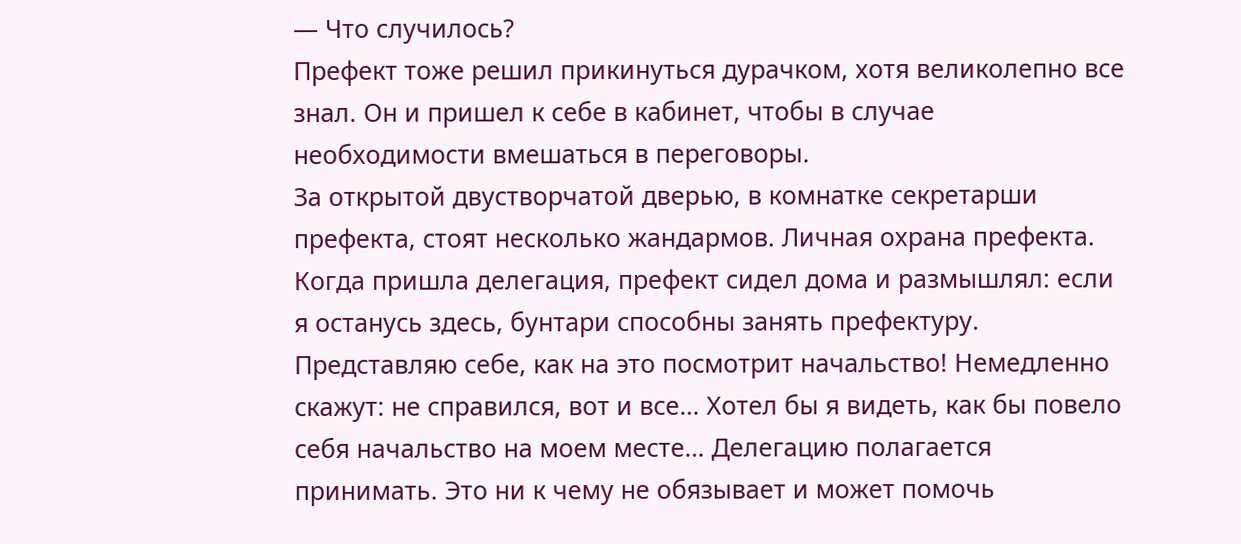— Что случилось?
Префект тоже решил прикинуться дурачком, хотя великолепно все знал. Он и пришел к себе в кабинет, чтобы в случае необходимости вмешаться в переговоры.
За открытой двустворчатой дверью, в комнатке секретарши префекта, стоят несколько жандармов. Личная охрана префекта. Когда пришла делегация, префект сидел дома и размышлял: если я останусь здесь, бунтари способны занять префектуру. Представляю себе, как на это посмотрит начальство! Немедленно скажут: не справился, вот и все… Хотел бы я видеть, как бы повело себя начальство на моем месте… Делегацию полагается принимать. Это ни к чему не обязывает и может помочь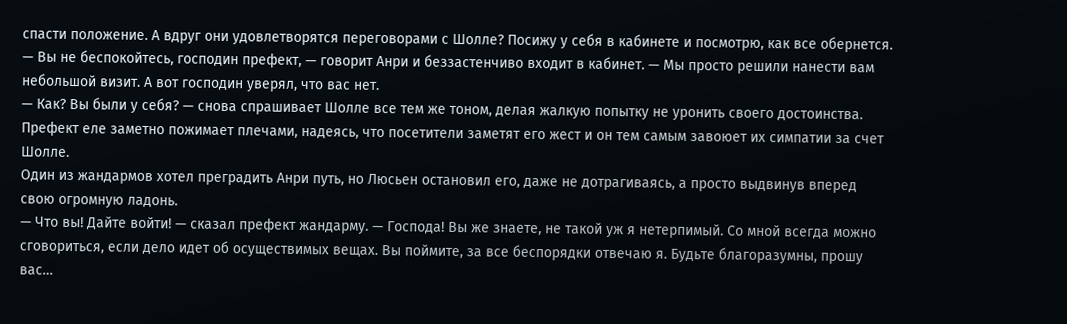спасти положение. А вдруг они удовлетворятся переговорами с Шолле? Посижу у себя в кабинете и посмотрю, как все обернется.
— Вы не беспокойтесь, господин префект, — говорит Анри и беззастенчиво входит в кабинет. — Мы просто решили нанести вам небольшой визит. А вот господин уверял, что вас нет.
— Как? Вы были у себя? — снова спрашивает Шолле все тем же тоном, делая жалкую попытку не уронить своего достоинства.
Префект еле заметно пожимает плечами, надеясь, что посетители заметят его жест и он тем самым завоюет их симпатии за счет Шолле.
Один из жандармов хотел преградить Анри путь, но Люсьен остановил его, даже не дотрагиваясь, а просто выдвинув вперед свою огромную ладонь.
— Что вы! Дайте войти! — сказал префект жандарму. — Господа! Вы же знаете, не такой уж я нетерпимый. Со мной всегда можно сговориться, если дело идет об осуществимых вещах. Вы поймите, за все беспорядки отвечаю я. Будьте благоразумны, прошу вас…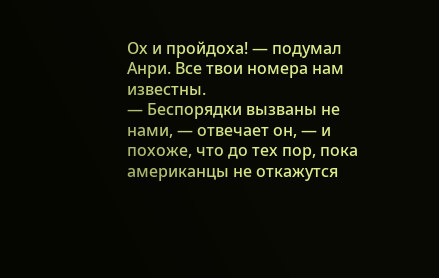Ох и пройдоха! — подумал Анри. Все твои номера нам известны.
— Беспорядки вызваны не нами, — отвечает он, — и похоже, что до тех пор, пока американцы не откажутся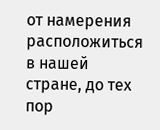от намерения расположиться в нашей стране, до тех пор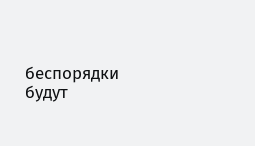беспорядки будут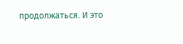продолжаться. И это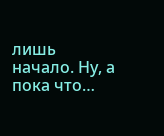лишь начало. Ну, а пока что…